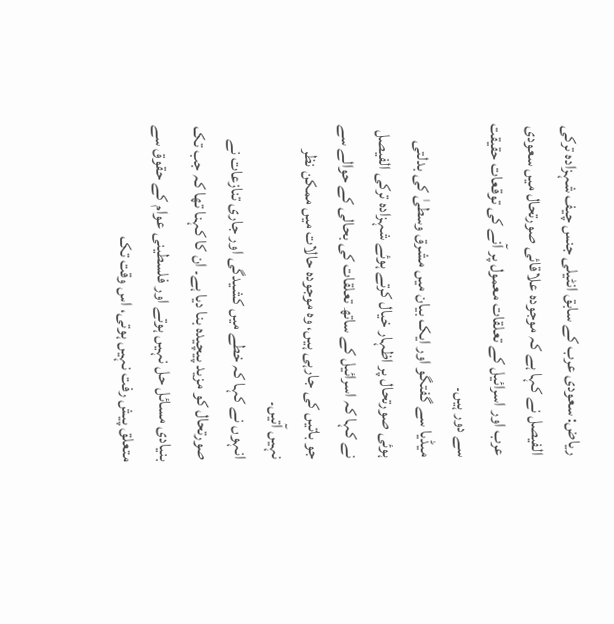ریاض: سعودی عرب کے سابق انٹیلی جنس چیف شہزادہ ترکی الفیصل نے کہا ہے کہ موجودہ علاقائی صورتحال میں سعودی عرب اور اسرائیل کے تعلقات معمول پر آنے کی توقعات حقیقت سے دور ہیں۔
میڈیا سے گفتگو اور ایک بیان میں مشرق وسطیٰ کی بدلتی ہوئی صورتحال پر اظہار خیال کرتے ہوئے شہزادہ ترکی الفیصل نے کہا کہ اسرائیل کے ساتھ تعلقات کی بحالی کے حوالے سے جو باتیں کی جارہی ہیں، وہ موجودہ حالات میں ممکن نظر نہیں آتیں۔
انہوں نے کہا کہ خطے میں کشیدگی اور جاری تنازعات نے صورتحال کو مزید پیچیدہ بنا دیا ہے۔ ان کا کہنا تھا کہ جب تک بنیادی مسائل حل نہیں ہوتے اور فلسطینی عوام کے حقوق سے متعلق پیش رفت نہیں ہوتی، اس وقت تک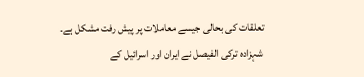تعلقات کی بحالی جیسے معاملات پر پیش رفت مشکل ہے۔
شہزادہ ترکی الفیصل نے ایران اور اسرائیل کے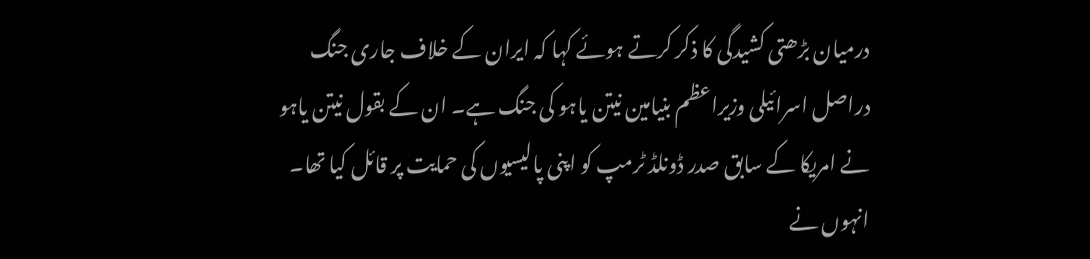درمیان بڑھتی کشیدگی کا ذکر کرتے ہوئے کہا کہ ایران کے خلاف جاری جنگ دراصل اسرائیلی وزیراعظم بنیامین نیتن یاہو کی جنگ ہے۔ ان کے بقول نیتن یاہو نے امریکا کے سابق صدر ڈونلڈ ٹرمپ کو اپنی پالیسیوں کی حمایت پر قائل کیا تھا۔
انہوں نے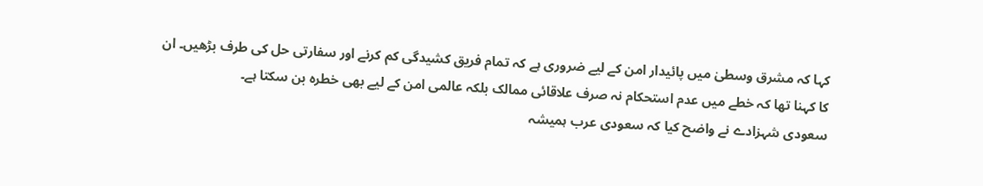کہا کہ مشرق وسطیٰ میں پائیدار امن کے لیے ضروری ہے کہ تمام فریق کشیدگی کم کرنے اور سفارتی حل کی طرف بڑھیں۔ ان کا کہنا تھا کہ خطے میں عدم استحکام نہ صرف علاقائی ممالک بلکہ عالمی امن کے لیے بھی خطرہ بن سکتا ہے۔
سعودی شہزادے نے واضح کیا کہ سعودی عرب ہمیشہ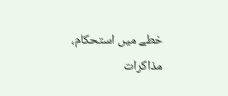خطے میں استحکام، مذاکرات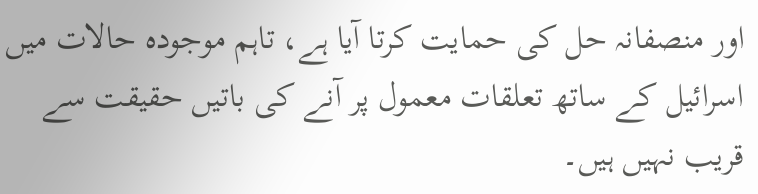اور منصفانہ حل کی حمایت کرتا آیا ہے، تاہم موجودہ حالات میں اسرائیل کے ساتھ تعلقات معمول پر آنے کی باتیں حقیقت سے قریب نہیں ہیں۔